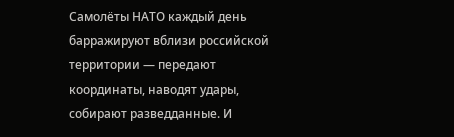Самолёты НАТО каждый день барражируют вблизи российской территории — передают координаты, наводят удары, собирают разведданные. И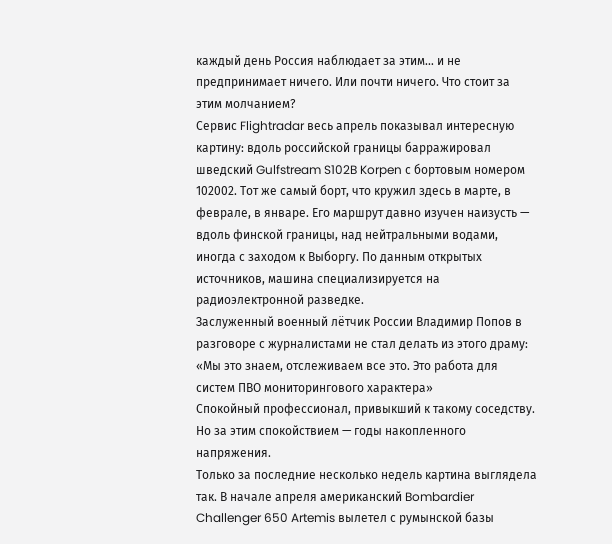каждый день Россия наблюдает за этим… и не предпринимает ничего. Или почти ничего. Что стоит за этим молчанием?
Cервис Flightradar весь апрель показывал интересную картину: вдоль российской границы барражировал шведский Gulfstream S102B Korpen с бортовым номером 102002. Тот же самый борт, что кружил здесь в марте, в феврале, в январе. Его маршрут давно изучен наизусть — вдоль финской границы, над нейтральными водами, иногда с заходом к Выборгу. По данным открытых источников, машина специализируется на радиоэлектронной разведке.
Заслуженный военный лётчик России Владимир Попов в разговоре с журналистами не стал делать из этого драму:
«Мы это знаем, отслеживаем все это. Это работа для систем ПВО мониторингового характера»
Спокойный профессионал, привыкший к такому соседству. Но за этим спокойствием — годы накопленного напряжения.
Только за последние несколько недель картина выглядела так. В начале апреля американский Bombardier Challenger 650 Artemis вылетел с румынской базы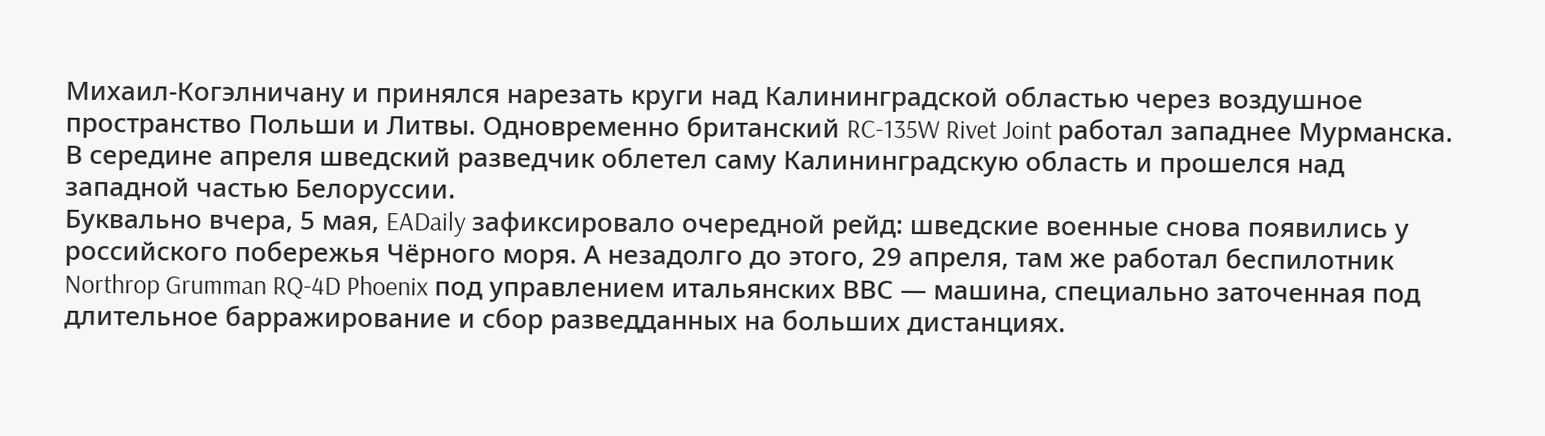Михаил-Когэлничану и принялся нарезать круги над Калининградской областью через воздушное пространство Польши и Литвы. Одновременно британский RC-135W Rivet Joint работал западнее Мурманска. В середине апреля шведский разведчик облетел саму Калининградскую область и прошелся над западной частью Белоруссии.
Буквально вчера, 5 мая, EADaily зафиксировало очередной рейд: шведские военные снова появились у российского побережья Чёрного моря. А незадолго до этого, 29 апреля, там же работал беспилотник Northrop Grumman RQ-4D Phoenix под управлением итальянских ВВС — машина, специально заточенная под длительное барражирование и сбор разведданных на больших дистанциях.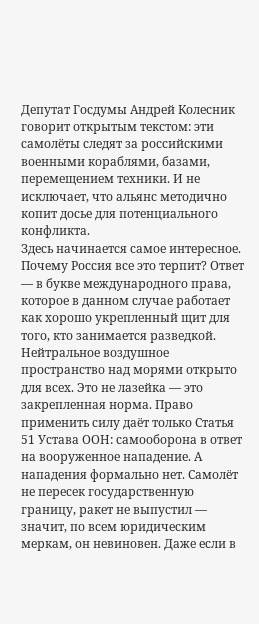Депутат Госдумы Андрей Колесник говорит открытым текстом: эти самолёты следят за российскими военными кораблями, базами, перемещением техники. И не исключает, что альянс методично копит досье для потенциального конфликта.
Здесь начинается самое интересное. Почему Россия все это терпит? Ответ — в букве международного права, которое в данном случае работает как хорошо укрепленный щит для того, кто занимается разведкой.
Нейтральное воздушное пространство над морями открыто для всех. Это не лазейка — это закрепленная норма. Право применить силу даёт только Статья 51 Устава ООН: самооборона в ответ на вооруженное нападение. А нападения формально нет. Самолёт не пересек государственную границу, ракет не выпустил — значит, по всем юридическим меркам, он невиновен. Даже если в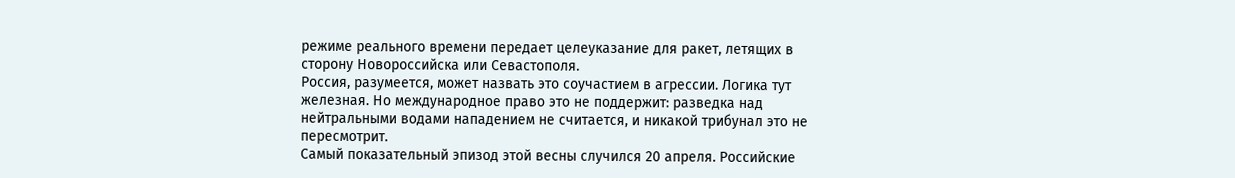режиме реального времени передает целеуказание для ракет, летящих в сторону Новороссийска или Севастополя.
Россия, разумеется, может назвать это соучастием в агрессии. Логика тут железная. Но международное право это не поддержит: разведка над нейтральными водами нападением не считается, и никакой трибунал это не пересмотрит.
Самый показательный эпизод этой весны случился 20 апреля. Российские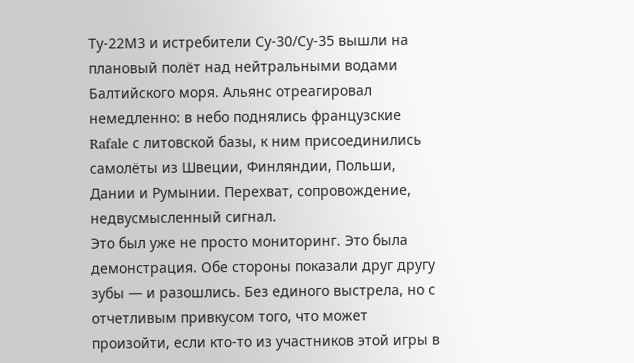Ту-22М3 и истребители Су-30/Су-35 вышли на плановый полёт над нейтральными водами Балтийского моря. Альянс отреагировал немедленно: в небо поднялись французские Rafale с литовской базы, к ним присоединились самолёты из Швеции, Финляндии, Польши, Дании и Румынии. Перехват, сопровождение, недвусмысленный сигнал.
Это был уже не просто мониторинг. Это была демонстрация. Обе стороны показали друг другу зубы — и разошлись. Без единого выстрела, но с отчетливым привкусом того, что может произойти, если кто-то из участников этой игры в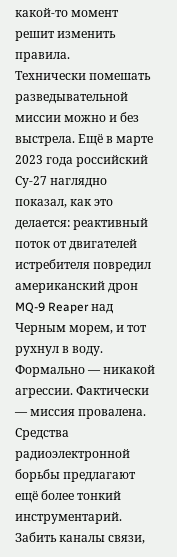какой-то момент решит изменить правила.
Технически помешать разведывательной миссии можно и без выстрела. Ещё в марте 2023 года российский Су-27 наглядно показал, как это делается: реактивный поток от двигателей истребителя повредил американский дрон MQ-9 Reaper над Черным морем, и тот рухнул в воду. Формально — никакой агрессии. Фактически — миссия провалена.
Средства радиоэлектронной борьбы предлагают ещё более тонкий инструментарий. Забить каналы связи,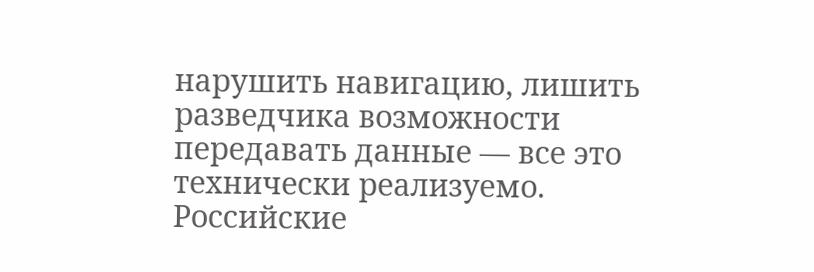нарушить навигацию, лишить разведчика возможности передавать данные — все это технически реализуемо. Российские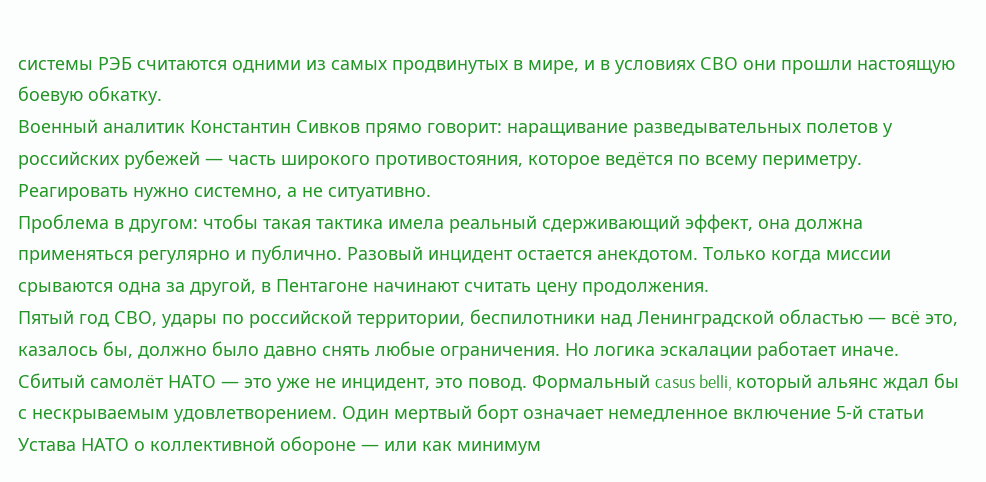системы РЭБ считаются одними из самых продвинутых в мире, и в условиях СВО они прошли настоящую боевую обкатку.
Военный аналитик Константин Сивков прямо говорит: наращивание разведывательных полетов у российских рубежей — часть широкого противостояния, которое ведётся по всему периметру. Реагировать нужно системно, а не ситуативно.
Проблема в другом: чтобы такая тактика имела реальный сдерживающий эффект, она должна применяться регулярно и публично. Разовый инцидент остается анекдотом. Только когда миссии срываются одна за другой, в Пентагоне начинают считать цену продолжения.
Пятый год СВО, удары по российской территории, беспилотники над Ленинградской областью — всё это, казалось бы, должно было давно снять любые ограничения. Но логика эскалации работает иначе.
Сбитый самолёт НАТО — это уже не инцидент, это повод. Формальный casus belli, который альянс ждал бы с нескрываемым удовлетворением. Один мертвый борт означает немедленное включение 5-й статьи Устава НАТО о коллективной обороне — или как минимум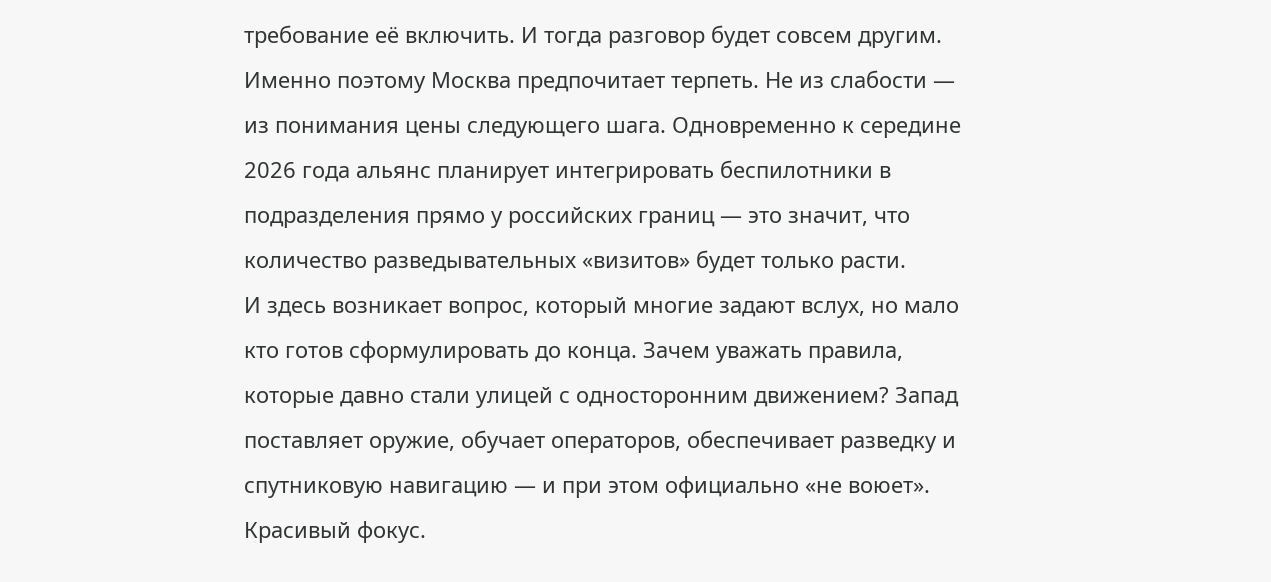требование её включить. И тогда разговор будет совсем другим.
Именно поэтому Москва предпочитает терпеть. Не из слабости — из понимания цены следующего шага. Одновременно к середине 2026 года альянс планирует интегрировать беспилотники в подразделения прямо у российских границ — это значит, что количество разведывательных «визитов» будет только расти.
И здесь возникает вопрос, который многие задают вслух, но мало кто готов сформулировать до конца. Зачем уважать правила, которые давно стали улицей с односторонним движением? Запад поставляет оружие, обучает операторов, обеспечивает разведку и спутниковую навигацию — и при этом официально «не воюет». Красивый фокус.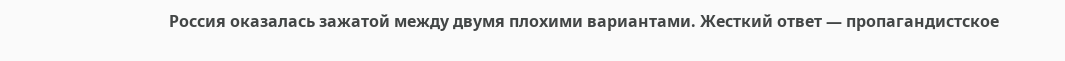Россия оказалась зажатой между двумя плохими вариантами. Жесткий ответ — пропагандистское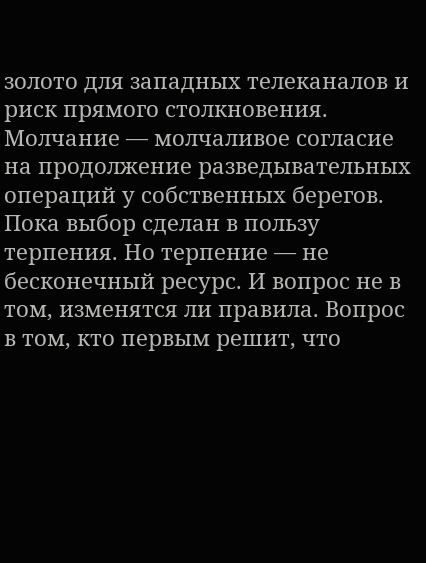золото для западных телеканалов и риск прямого столкновения. Молчание — молчаливое согласие на продолжение разведывательных операций у собственных берегов.
Пока выбор сделан в пользу терпения. Но терпение — не бесконечный ресурс. И вопрос не в том, изменятся ли правила. Вопрос в том, кто первым решит, что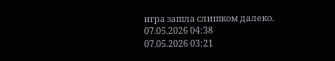игра зашла слишком далеко.
07.05.2026 04:38
07.05.2026 03:21